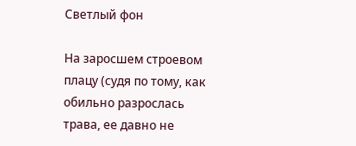Светлый фон

На заросшем строевом плацу (судя по тому, как обильно разрослась трава, ее давно не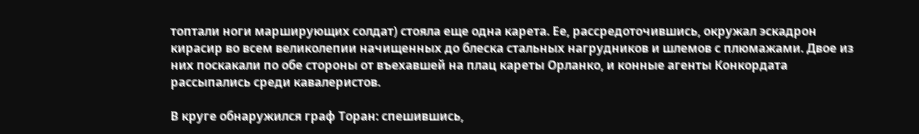топтали ноги марширующих солдат) стояла еще одна карета. Ее, рассредоточившись, окружал эскадрон кирасир во всем великолепии начищенных до блеска стальных нагрудников и шлемов с плюмажами. Двое из них поскакали по обе стороны от въехавшей на плац кареты Орланко, и конные агенты Конкордата рассыпались среди кавалеристов.

В круге обнаружился граф Торан: спешившись,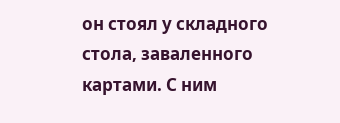он стоял у складного стола, заваленного картами. С ним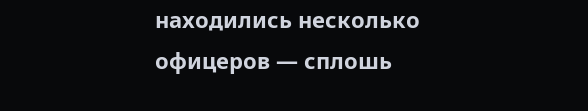находились несколько офицеров — сплошь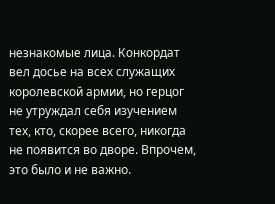незнакомые лица. Конкордат вел досье на всех служащих королевской армии, но герцог не утруждал себя изучением тех, кто, скорее всего, никогда не появится во дворе. Впрочем, это было и не важно.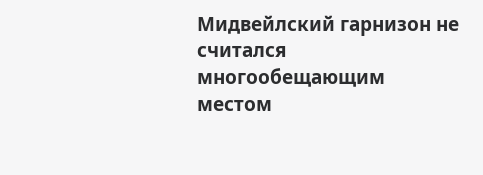Мидвейлский гарнизон не считался многообещающим местом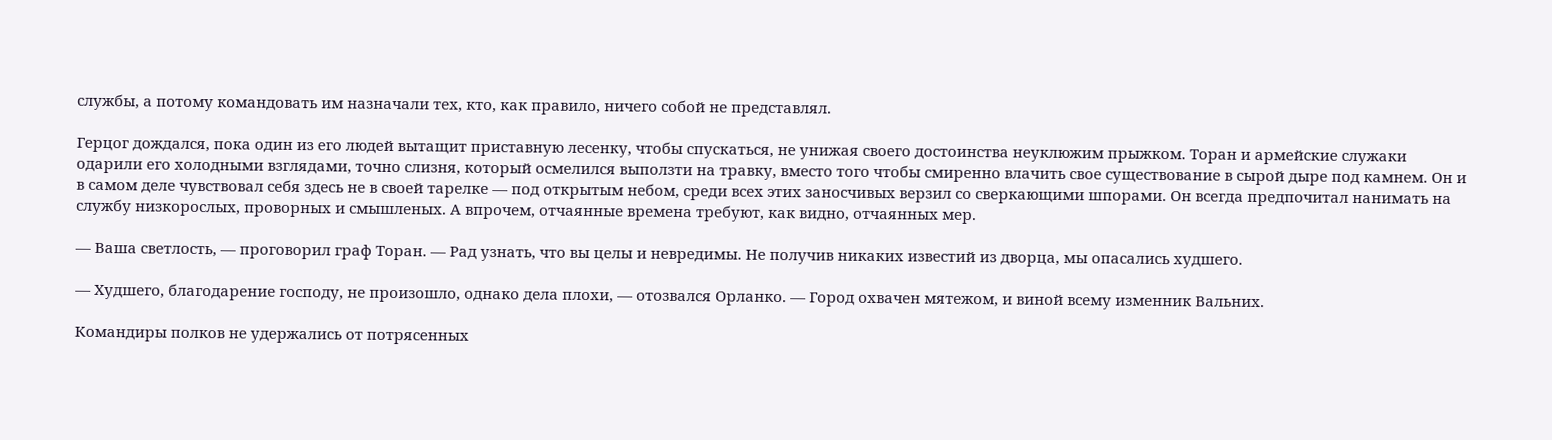службы, а потому командовать им назначали тех, кто, как правило, ничего собой не представлял.

Герцог дождался, пока один из его людей вытащит приставную лесенку, чтобы спускаться, не унижая своего достоинства неуклюжим прыжком. Торан и армейские служаки одарили его холодными взглядами, точно слизня, который осмелился выползти на травку, вместо того чтобы смиренно влачить свое существование в сырой дыре под камнем. Он и в самом деле чувствовал себя здесь не в своей тарелке — под открытым небом, среди всех этих заносчивых верзил со сверкающими шпорами. Он всегда предпочитал нанимать на службу низкорослых, проворных и смышленых. А впрочем, отчаянные времена требуют, как видно, отчаянных мер.

— Ваша светлость, — проговорил граф Торан. — Рад узнать, что вы целы и невредимы. Не получив никаких известий из дворца, мы опасались худшего.

— Худшего, благодарение господу, не произошло, однако дела плохи, — отозвался Орланко. — Город охвачен мятежом, и виной всему изменник Вальних.

Командиры полков не удержались от потрясенных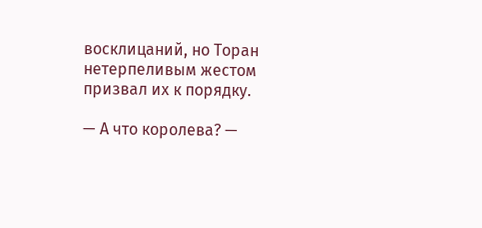восклицаний, но Торан нетерпеливым жестом призвал их к порядку.

— А что королева? —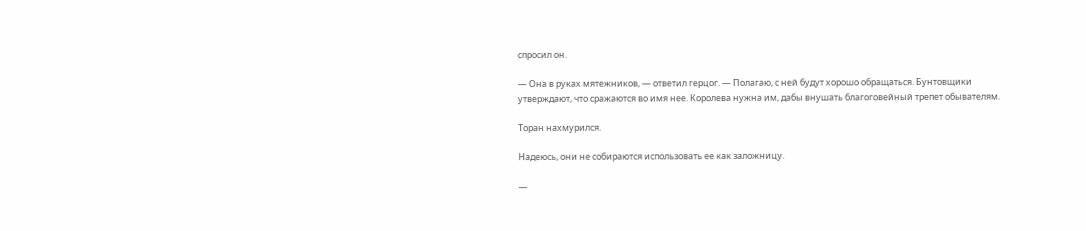спросил он.

— Она в руках мятежников, — ответил герцог. — Полагаю, с ней будут хорошо обращаться. Бунтовщики утверждают, что сражаются во имя нее. Королева нужна им, дабы внушать благоговейный трепет обывателям.

Торан нахмурился.

Надеюсь, они не собираются использовать ее как заложницу.

—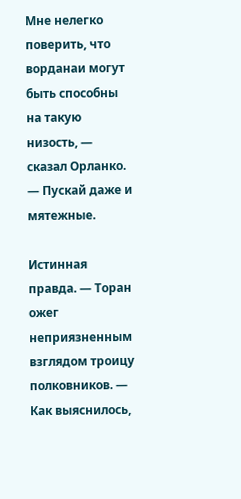Мне нелегко поверить, что ворданаи могут быть способны на такую низость, — сказал Орланко. — Пускай даже и мятежные.

Истинная правда. — Торан ожег неприязненным взглядом троицу полковников. — Как выяснилось,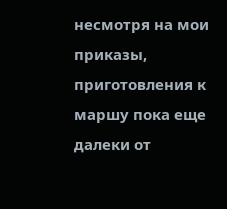несмотря на мои приказы, приготовления к маршу пока еще далеки от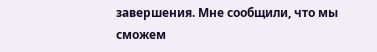завершения. Мне сообщили, что мы сможем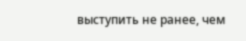выступить не ранее, чем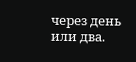через день или два.